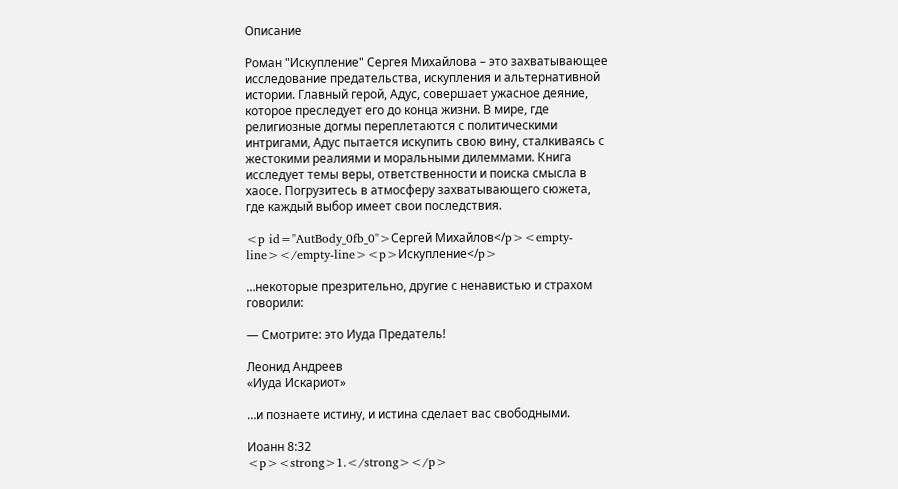Описание

Роман "Искупление" Сергея Михайлова – это захватывающее исследование предательства, искупления и альтернативной истории. Главный герой, Адус, совершает ужасное деяние, которое преследует его до конца жизни. В мире, где религиозные догмы переплетаются с политическими интригами, Адус пытается искупить свою вину, сталкиваясь с жестокими реалиями и моральными дилеммами. Книга исследует темы веры, ответственности и поиска смысла в хаосе. Погрузитесь в атмосферу захватывающего сюжета, где каждый выбор имеет свои последствия.

<p id="AutBody_0fb_0">Сергей Михайлов</p><empty-line></empty-line><p>Искупление</p>

…некоторые презрительно, другие с ненавистью и страхом говорили:

— Смотрите: это Иуда Предатель!

Леонид Андреев
«Иуда Искариот»

…и познаете истину, и истина сделает вас свободными.

Иоанн 8:32
<p><strong>1.</strong></p>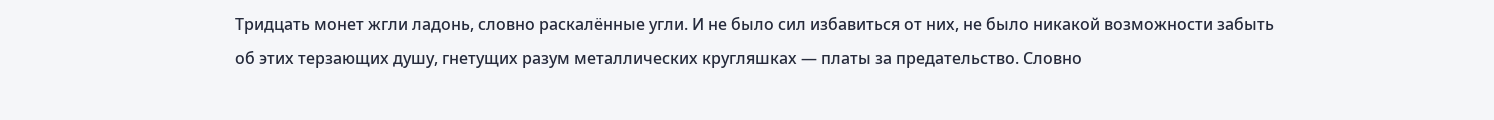Тридцать монет жгли ладонь, словно раскалённые угли. И не было сил избавиться от них, не было никакой возможности забыть об этих терзающих душу, гнетущих разум металлических кругляшках — платы за предательство. Словно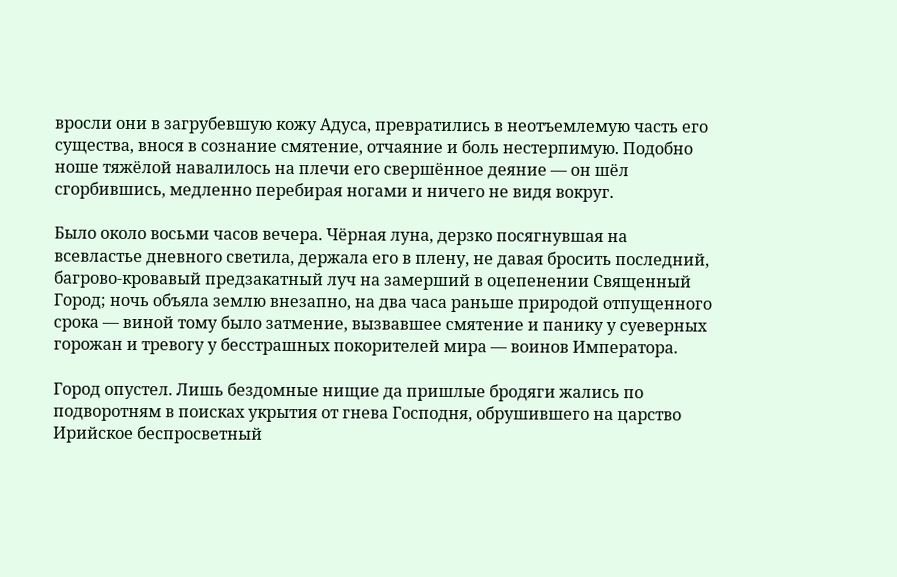вросли они в загрубевшую кожу Адуса, превратились в неотъемлемую часть его существа, внося в сознание смятение, отчаяние и боль нестерпимую. Подобно ноше тяжёлой навалилось на плечи его свершённое деяние — он шёл сгорбившись, медленно перебирая ногами и ничего не видя вокруг.

Было около восьми часов вечера. Чёрная луна, дерзко посягнувшая на всевластье дневного светила, держала его в плену, не давая бросить последний, багрово-кровавый предзакатный луч на замерший в оцепенении Священный Город; ночь объяла землю внезапно, на два часа раньше природой отпущенного срока — виной тому было затмение, вызвавшее смятение и панику у суеверных горожан и тревогу у бесстрашных покорителей мира — воинов Императора.

Город опустел. Лишь бездомные нищие да пришлые бродяги жались по подворотням в поисках укрытия от гнева Господня, обрушившего на царство Ирийское беспросветный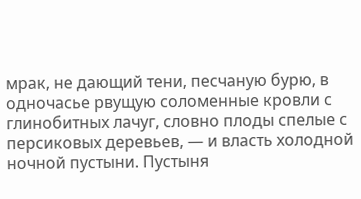мрак, не дающий тени, песчаную бурю, в одночасье рвущую соломенные кровли с глинобитных лачуг, словно плоды спелые с персиковых деревьев, — и власть холодной ночной пустыни. Пустыня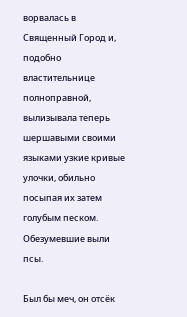ворвалась в Священный Город и, подобно властительнице полноправной, вылизывала теперь шершавыми своими языками узкие кривые улочки, обильно посыпая их затем голубым песком. Обезумевшие выли псы.

Был бы меч, он отсёк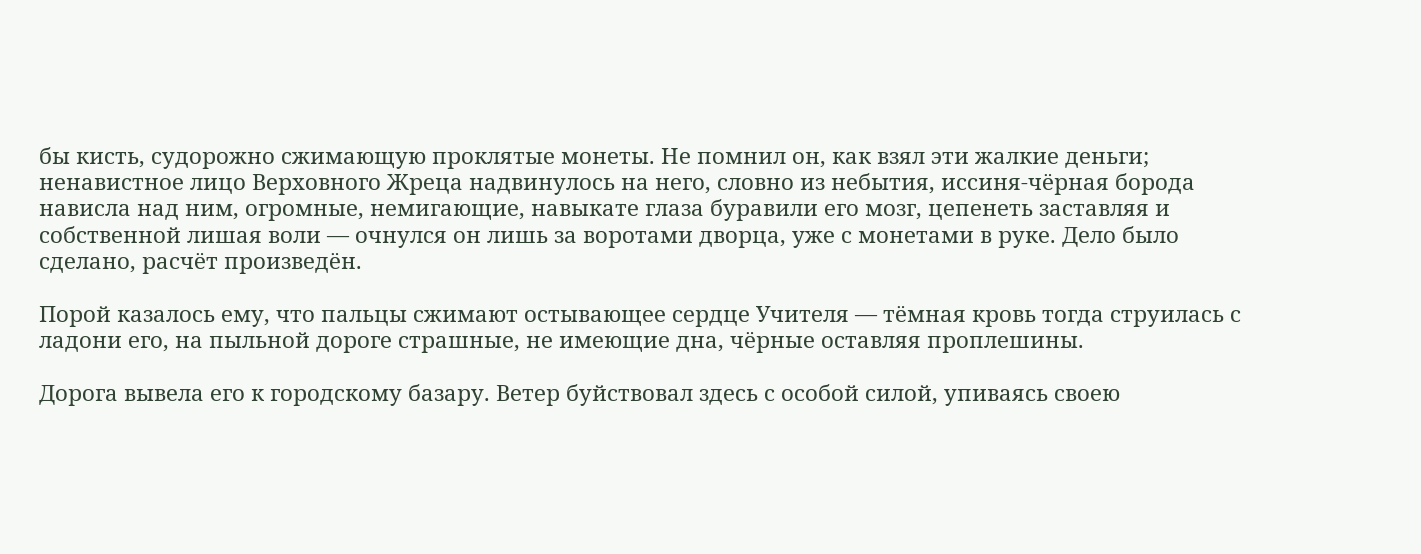бы кисть, судорожно сжимающую проклятые монеты. Не помнил он, как взял эти жалкие деньги; ненавистное лицо Верховного Жреца надвинулось на него, словно из небытия, иссиня-чёрная борода нависла над ним, огромные, немигающие, навыкате глаза буравили его мозг, цепенеть заставляя и собственной лишая воли — очнулся он лишь за воротами дворца, уже с монетами в руке. Дело было сделано, расчёт произведён.

Порой казалось ему, что пальцы сжимают остывающее сердце Учителя — тёмная кровь тогда струилась с ладони его, на пыльной дороге страшные, не имеющие дна, чёрные оставляя проплешины.

Дорога вывела его к городскому базару. Ветер буйствовал здесь с особой силой, упиваясь своею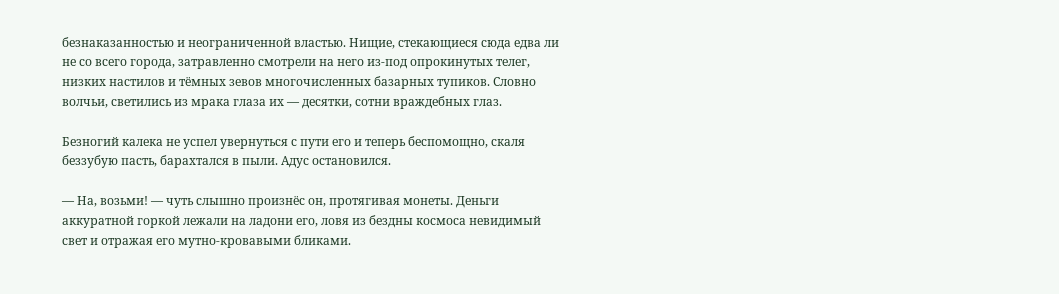безнаказанностью и неограниченной властью. Нищие, стекающиеся сюда едва ли не со всего города, затравленно смотрели на него из-под опрокинутых телег, низких настилов и тёмных зевов многочисленных базарных тупиков. Словно волчьи, светились из мрака глаза их — десятки, сотни враждебных глаз.

Безногий калека не успел увернуться с пути его и теперь беспомощно, скаля беззубую пасть, барахтался в пыли. Адус остановился.

— На, возьми! — чуть слышно произнёс он, протягивая монеты. Деньги аккуратной горкой лежали на ладони его, ловя из бездны космоса невидимый свет и отражая его мутно-кровавыми бликами.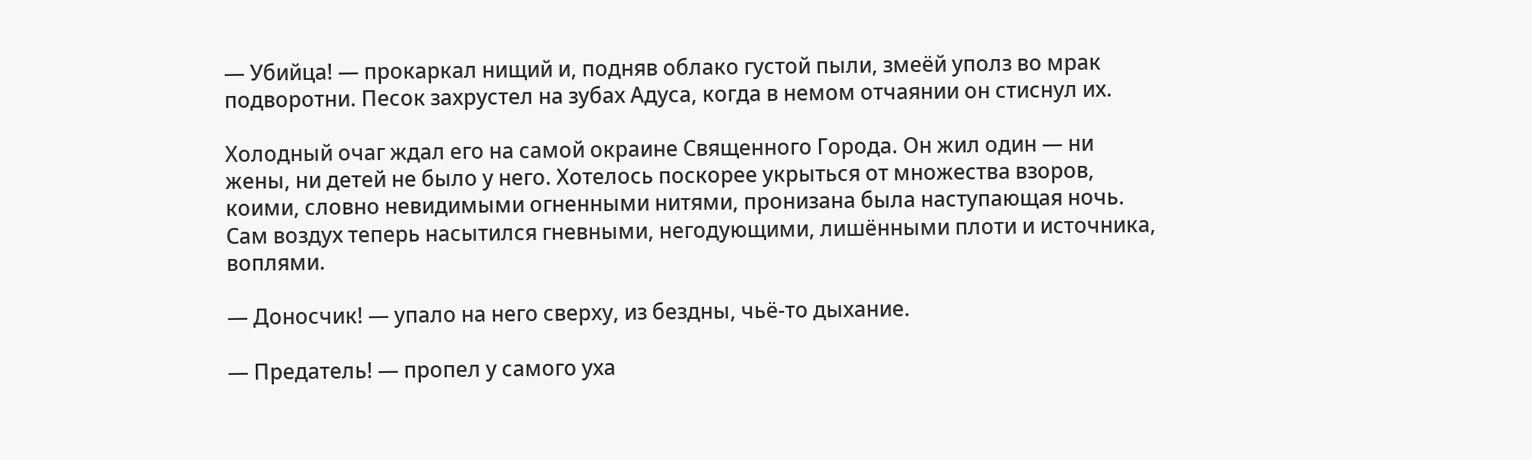— Убийца! — прокаркал нищий и, подняв облако густой пыли, змеёй уполз во мрак подворотни. Песок захрустел на зубах Адуса, когда в немом отчаянии он стиснул их.

Холодный очаг ждал его на самой окраине Священного Города. Он жил один — ни жены, ни детей не было у него. Хотелось поскорее укрыться от множества взоров, коими, словно невидимыми огненными нитями, пронизана была наступающая ночь. Сам воздух теперь насытился гневными, негодующими, лишёнными плоти и источника, воплями.

— Доносчик! — упало на него сверху, из бездны, чьё-то дыхание.

— Предатель! — пропел у самого уха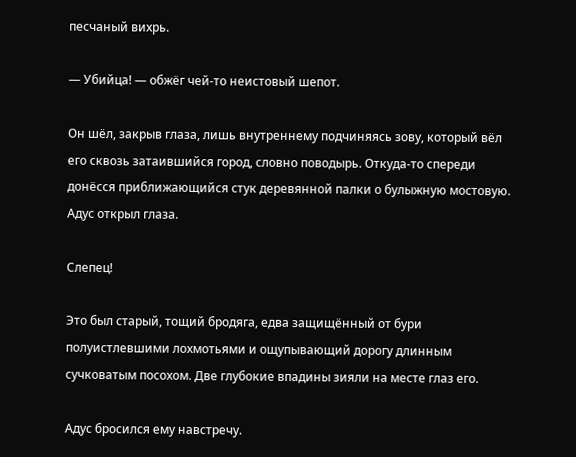песчаный вихрь.

— Убийца! — обжёг чей-то неистовый шепот.

Он шёл, закрыв глаза, лишь внутреннему подчиняясь зову, который вёл его сквозь затаившийся город, словно поводырь. Откуда-то спереди донёсся приближающийся стук деревянной палки о булыжную мостовую. Адус открыл глаза.

Слепец!

Это был старый, тощий бродяга, едва защищённый от бури полуистлевшими лохмотьями и ощупывающий дорогу длинным сучковатым посохом. Две глубокие впадины зияли на месте глаз его.

Адус бросился ему навстречу.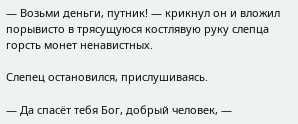— Возьми деньги, путник! — крикнул он и вложил порывисто в трясущуюся костлявую руку слепца горсть монет ненавистных.

Слепец остановился, прислушиваясь.

— Да спасёт тебя Бог, добрый человек, —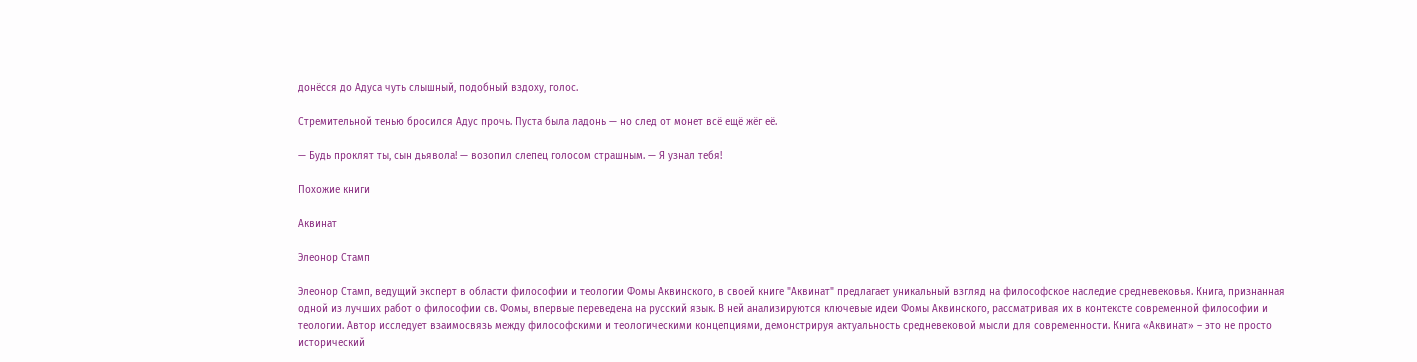донёсся до Адуса чуть слышный, подобный вздоху, голос.

Стремительной тенью бросился Адус прочь. Пуста была ладонь — но след от монет всё ещё жёг её.

— Будь проклят ты, сын дьявола! — возопил слепец голосом страшным. — Я узнал тебя!

Похожие книги

Аквинат

Элеонор Стамп

Элеонор Стамп, ведущий эксперт в области философии и теологии Фомы Аквинского, в своей книге "Аквинат" предлагает уникальный взгляд на философское наследие средневековья. Книга, признанная одной из лучших работ о философии св. Фомы, впервые переведена на русский язык. В ней анализируются ключевые идеи Фомы Аквинского, рассматривая их в контексте современной философии и теологии. Автор исследует взаимосвязь между философскими и теологическими концепциями, демонстрируя актуальность средневековой мысли для современности. Книга «Аквинат» – это не просто исторический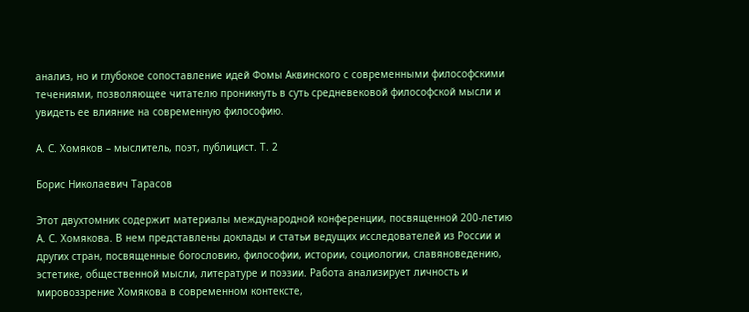анализ, но и глубокое сопоставление идей Фомы Аквинского с современными философскими течениями, позволяющее читателю проникнуть в суть средневековой философской мысли и увидеть ее влияние на современную философию.

А. С. Хомяков – мыслитель, поэт, публицист. Т. 2

Борис Николаевич Тарасов

Этот двухтомник содержит материалы международной конференции, посвященной 200-летию А. С. Хомякова. В нем представлены доклады и статьи ведущих исследователей из России и других стран, посвященные богословию, философии, истории, социологии, славяноведению, эстетике, общественной мысли, литературе и поэзии. Работа анализирует личность и мировоззрение Хомякова в современном контексте,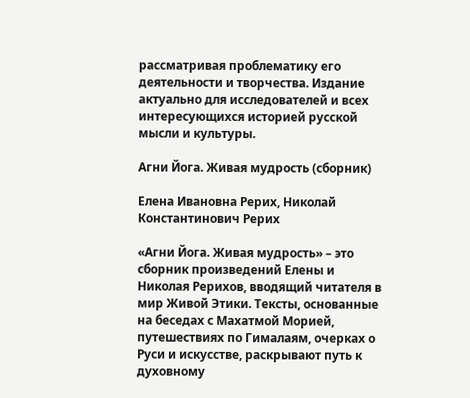рассматривая проблематику его деятельности и творчества. Издание актуально для исследователей и всех интересующихся историей русской мысли и культуры.

Агни Йога. Живая мудрость (сборник)

Елена Ивановна Рерих, Николай Константинович Рерих

«Агни Йога. Живая мудрость» – это сборник произведений Елены и Николая Рерихов, вводящий читателя в мир Живой Этики. Тексты, основанные на беседах с Махатмой Морией, путешествиях по Гималаям, очерках о Руси и искусстве, раскрывают путь к духовному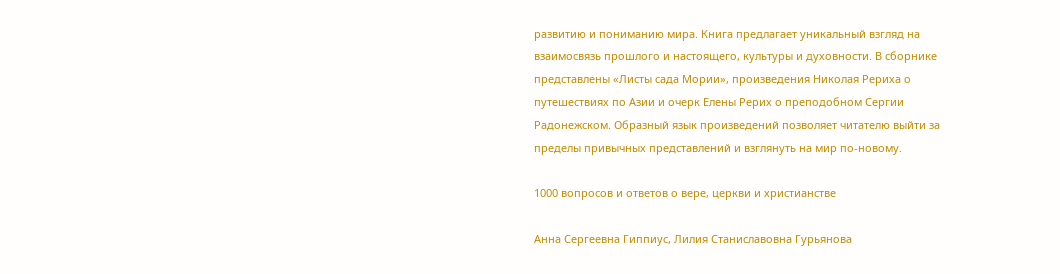развитию и пониманию мира. Книга предлагает уникальный взгляд на взаимосвязь прошлого и настоящего, культуры и духовности. В сборнике представлены «Листы сада Мории», произведения Николая Рериха о путешествиях по Азии и очерк Елены Рерих о преподобном Сергии Радонежском. Образный язык произведений позволяет читателю выйти за пределы привычных представлений и взглянуть на мир по-новому.

1000 вопросов и ответов о вере, церкви и христианстве

Анна Сергеевна Гиппиус, Лилия Станиславовна Гурьянова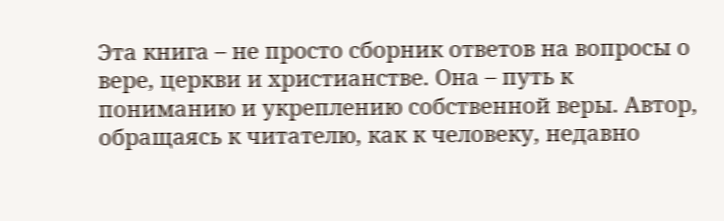Эта книга – не просто сборник ответов на вопросы о вере, церкви и христианстве. Она – путь к пониманию и укреплению собственной веры. Автор, обращаясь к читателю, как к человеку, недавно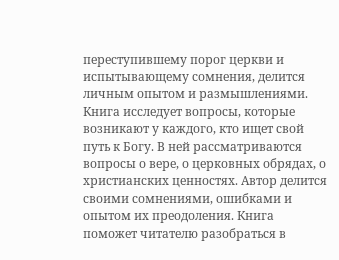переступившему порог церкви и испытывающему сомнения, делится личным опытом и размышлениями. Книга исследует вопросы, которые возникают у каждого, кто ищет свой путь к Богу. В ней рассматриваются вопросы о вере, о церковных обрядах, о христианских ценностях. Автор делится своими сомнениями, ошибками и опытом их преодоления. Книга поможет читателю разобраться в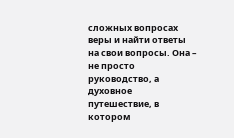сложных вопросах веры и найти ответы на свои вопросы. Она – не просто руководство, а духовное путешествие, в котором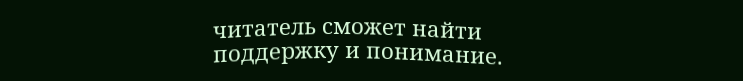читатель сможет найти поддержку и понимание.